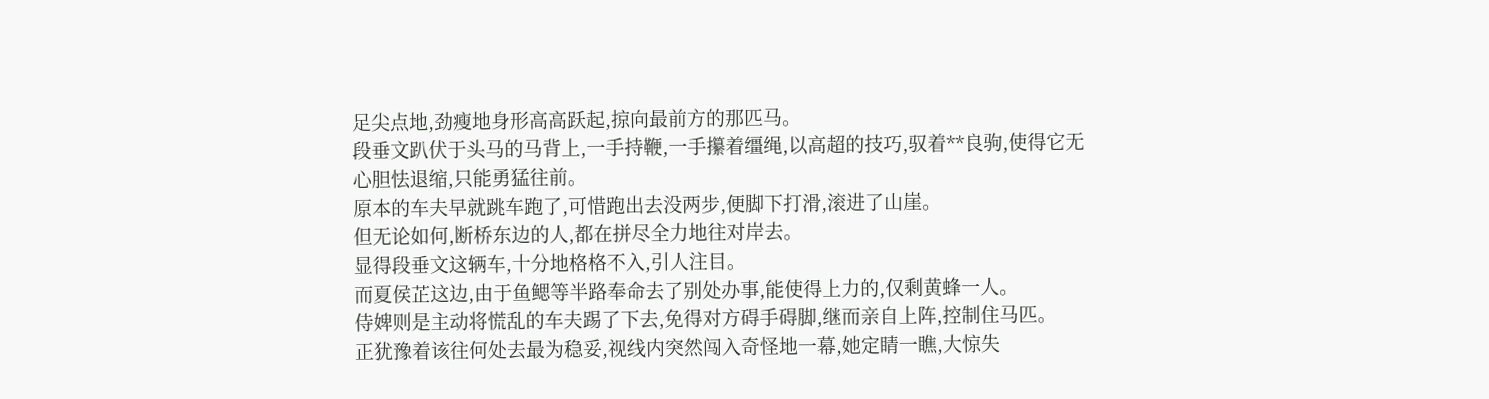足尖点地,劲瘦地身形高高跃起,掠向最前方的那匹马。
段垂文趴伏于头马的马背上,一手持鞭,一手攥着缰绳,以高超的技巧,驭着**良驹,使得它无心胆怯退缩,只能勇猛往前。
原本的车夫早就跳车跑了,可惜跑出去没两步,便脚下打滑,滚进了山崖。
但无论如何,断桥东边的人,都在拼尽全力地往对岸去。
显得段垂文这辆车,十分地格格不入,引人注目。
而夏侯芷这边,由于鱼鳃等半路奉命去了别处办事,能使得上力的,仅剩黄蜂一人。
侍婢则是主动将慌乱的车夫踢了下去,免得对方碍手碍脚,继而亲自上阵,控制住马匹。
正犹豫着该往何处去最为稳妥,视线内突然闯入奇怪地一幕,她定睛一瞧,大惊失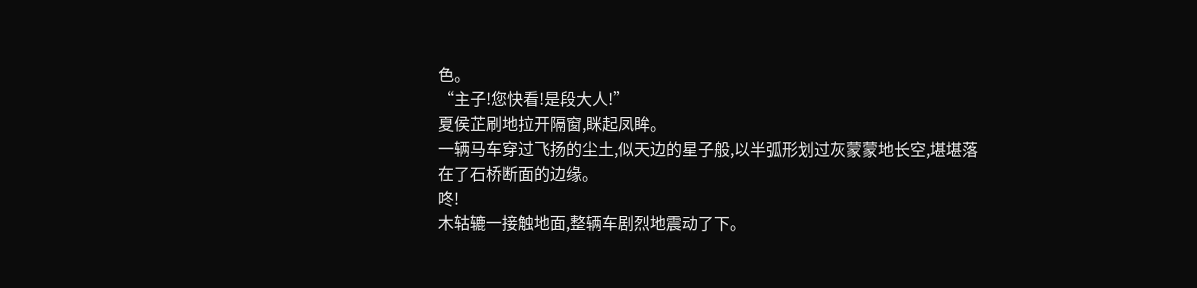色。
“主子!您快看!是段大人!”
夏侯芷刷地拉开隔窗,眯起凤眸。
一辆马车穿过飞扬的尘土,似天边的星子般,以半弧形划过灰蒙蒙地长空,堪堪落在了石桥断面的边缘。
咚!
木轱辘一接触地面,整辆车剧烈地震动了下。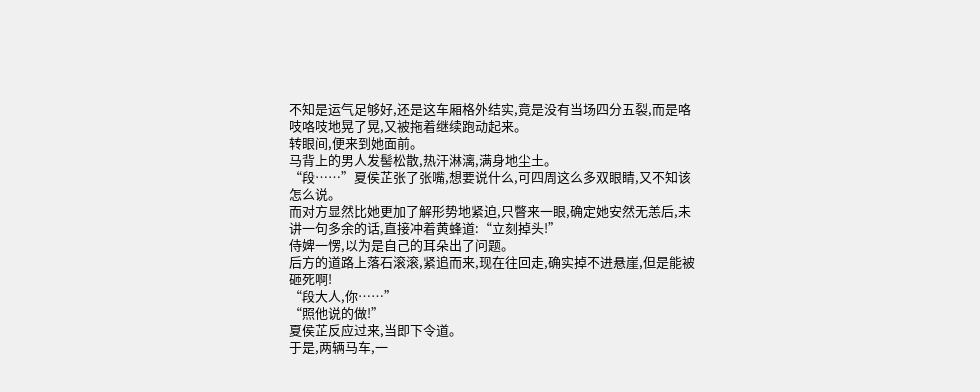不知是运气足够好,还是这车厢格外结实,竟是没有当场四分五裂,而是咯吱咯吱地晃了晃,又被拖着继续跑动起来。
转眼间,便来到她面前。
马背上的男人发髻松散,热汗淋漓,满身地尘土。
“段……”夏侯芷张了张嘴,想要说什么,可四周这么多双眼睛,又不知该怎么说。
而对方显然比她更加了解形势地紧迫,只瞥来一眼,确定她安然无恙后,未讲一句多余的话,直接冲着黄蜂道:“立刻掉头!”
侍婢一愣,以为是自己的耳朵出了问题。
后方的道路上落石滚滚,紧追而来,现在往回走,确实掉不进悬崖,但是能被砸死啊!
“段大人,你……”
“照他说的做!”
夏侯芷反应过来,当即下令道。
于是,两辆马车,一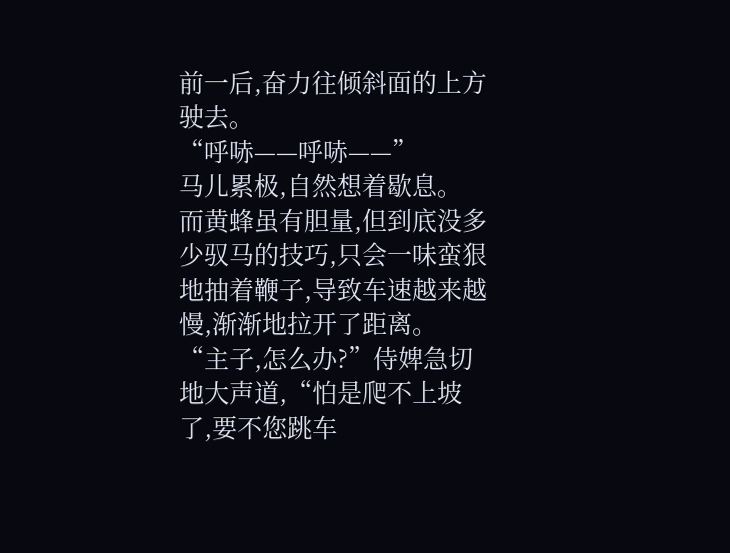前一后,奋力往倾斜面的上方驶去。
“呼哧——呼哧——”
马儿累极,自然想着歇息。
而黄蜂虽有胆量,但到底没多少驭马的技巧,只会一味蛮狠地抽着鞭子,导致车速越来越慢,渐渐地拉开了距离。
“主子,怎么办?”侍婢急切地大声道,“怕是爬不上坡了,要不您跳车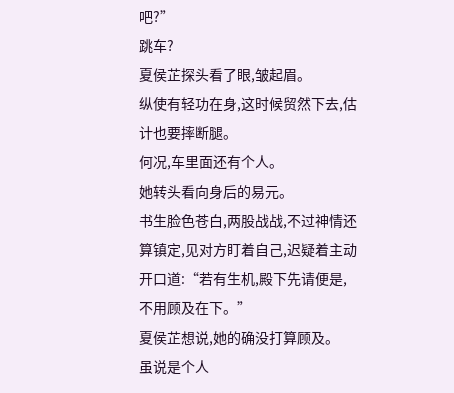吧?”
跳车?
夏侯芷探头看了眼,皱起眉。
纵使有轻功在身,这时候贸然下去,估计也要摔断腿。
何况,车里面还有个人。
她转头看向身后的易元。
书生脸色苍白,两股战战,不过神情还算镇定,见对方盯着自己,迟疑着主动开口道:“若有生机,殿下先请便是,不用顾及在下。”
夏侯芷想说,她的确没打算顾及。
虽说是个人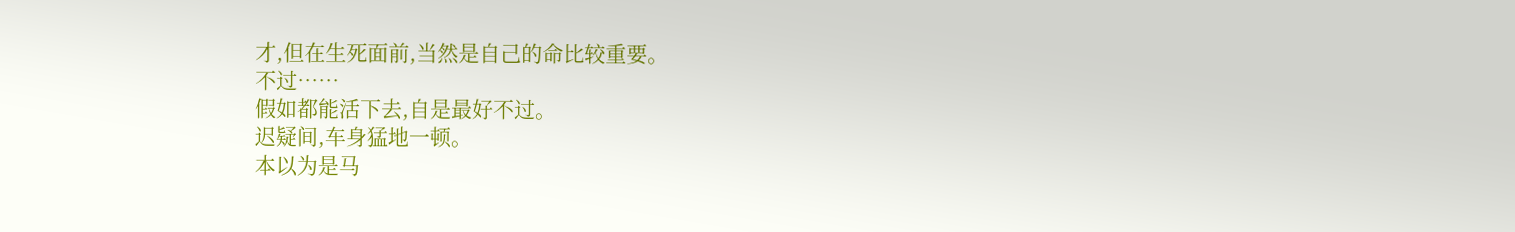才,但在生死面前,当然是自己的命比较重要。
不过……
假如都能活下去,自是最好不过。
迟疑间,车身猛地一顿。
本以为是马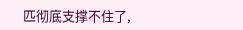匹彻底支撑不住了,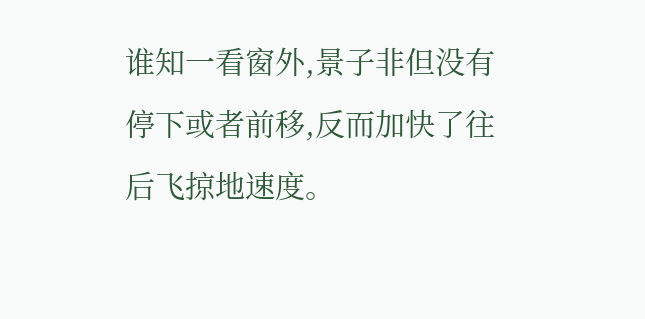谁知一看窗外,景子非但没有停下或者前移,反而加快了往后飞掠地速度。